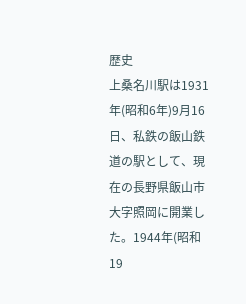歴史
上桑名川駅は1931年(昭和6年)9月16日、私鉄の飯山鉄道の駅として、現在の長野県飯山市大字照岡に開業した。1944年(昭和19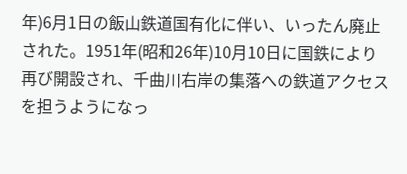年)6月1日の飯山鉄道国有化に伴い、いったん廃止された。1951年(昭和26年)10月10日に国鉄により再び開設され、千曲川右岸の集落への鉄道アクセスを担うようになっ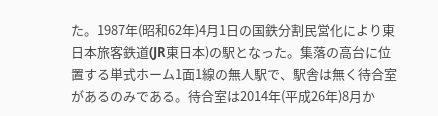た。1987年(昭和62年)4月1日の国鉄分割民営化により東日本旅客鉄道(JR東日本)の駅となった。集落の高台に位置する単式ホーム1面1線の無人駅で、駅舎は無く待合室があるのみである。待合室は2014年(平成26年)8月か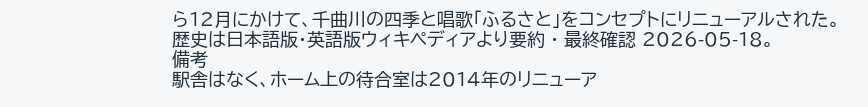ら12月にかけて、千曲川の四季と唱歌「ふるさと」をコンセプトにリニューアルされた。
歴史は日本語版・英語版ウィキペディアより要約 · 最終確認 2026-05-18。
備考
駅舎はなく、ホーム上の待合室は2014年のリニューア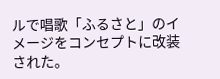ルで唱歌「ふるさと」のイメージをコンセプトに改装された。